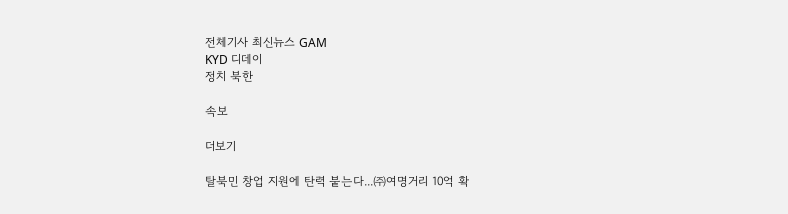전체기사 최신뉴스 GAM
KYD 디데이
정치 북한

속보

더보기

탈북민 창업 지원에 탄력 붙는다...㈜여명거리 10억 확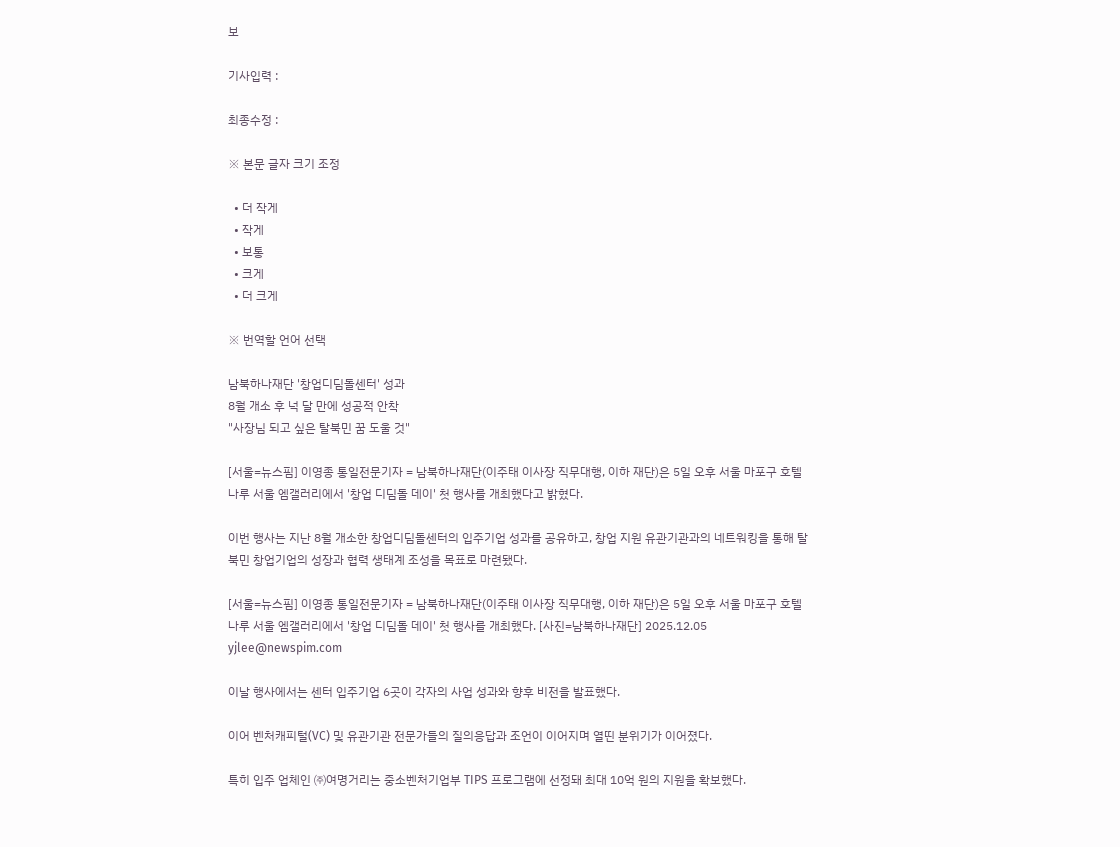보

기사입력 :

최종수정 :

※ 본문 글자 크기 조정

  • 더 작게
  • 작게
  • 보통
  • 크게
  • 더 크게

※ 번역할 언어 선택

남북하나재단 '창업디딤돌센터' 성과
8월 개소 후 넉 달 만에 성공적 안착
"사장님 되고 싶은 탈북민 꿈 도울 것"

[서울=뉴스핌] 이영종 통일전문기자 = 남북하나재단(이주태 이사장 직무대행, 이하 재단)은 5일 오후 서울 마포구 호텔 나루 서울 엠갤러리에서 '창업 디딤돌 데이' 첫 행사를 개최했다고 밝혔다.

이번 행사는 지난 8월 개소한 창업디딤돌센터의 입주기업 성과를 공유하고, 창업 지원 유관기관과의 네트워킹을 통해 탈북민 창업기업의 성장과 협력 생태계 조성을 목표로 마련됐다.

[서울=뉴스핌] 이영종 통일전문기자 = 남북하나재단(이주태 이사장 직무대행, 이하 재단)은 5일 오후 서울 마포구 호텔 나루 서울 엠갤러리에서 '창업 디딤돌 데이' 첫 행사를 개최했다. [사진=남북하나재단] 2025.12.05 yjlee@newspim.com

이날 행사에서는 센터 입주기업 6곳이 각자의 사업 성과와 향후 비전을 발표했다.

이어 벤처캐피털(VC) 및 유관기관 전문가들의 질의응답과 조언이 이어지며 열띤 분위기가 이어졌다.

특히 입주 업체인 ㈜여명거리는 중소벤처기업부 TIPS 프로그램에 선정돼 최대 10억 원의 지원을 확보했다.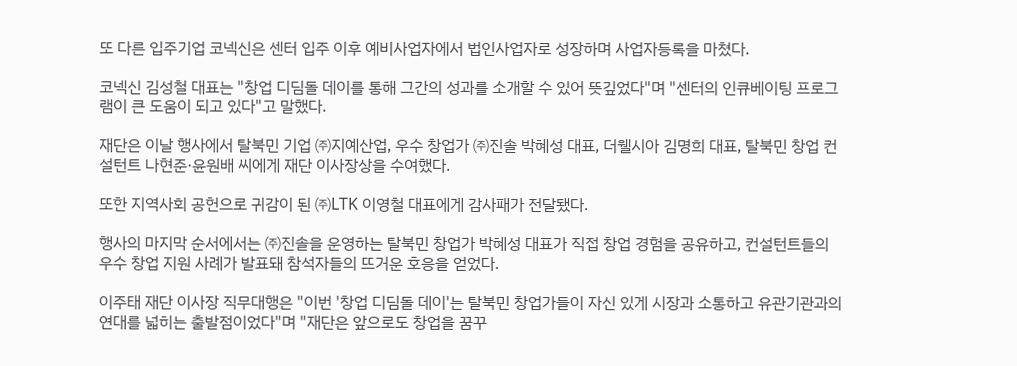또 다른 입주기업 코넥신은 센터 입주 이후 예비사업자에서 법인사업자로 성장하며 사업자등록을 마쳤다.

코넥신 김성철 대표는 "창업 디딤돌 데이를 통해 그간의 성과를 소개할 수 있어 뜻깊었다"며 "센터의 인큐베이팅 프로그램이 큰 도움이 되고 있다"고 말했다.

재단은 이날 행사에서 탈북민 기업 ㈜지예산업, 우수 창업가 ㈜진솔 박혜성 대표, 더웰시아 김명희 대표, 탈북민 창업 컨설턴트 나현준·윤원배 씨에게 재단 이사장상을 수여했다.

또한 지역사회 공헌으로 귀감이 된 ㈜LTK 이영철 대표에게 감사패가 전달됐다.

행사의 마지막 순서에서는 ㈜진솔을 운영하는 탈북민 창업가 박혜성 대표가 직접 창업 경험을 공유하고, 컨설턴트들의 우수 창업 지원 사례가 발표돼 참석자들의 뜨거운 호응을 얻었다.

이주태 재단 이사장 직무대행은 "이번 '창업 디딤돌 데이'는 탈북민 창업가들이 자신 있게 시장과 소통하고 유관기관과의 연대를 넓히는 출발점이었다"며 "재단은 앞으로도 창업을 꿈꾸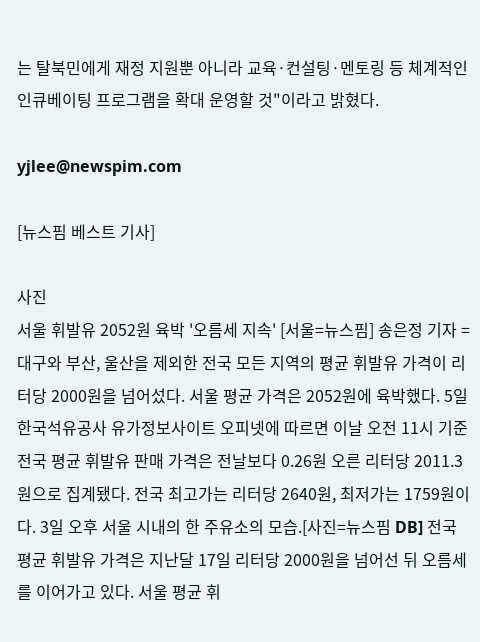는 탈북민에게 재정 지원뿐 아니라 교육·컨설팅·멘토링 등 체계적인 인큐베이팅 프로그램을 확대 운영할 것"이라고 밝혔다.

yjlee@newspim.com

[뉴스핌 베스트 기사]

사진
서울 휘발유 2052원 육박 '오름세 지속' [서울=뉴스핌] 송은정 기자 = 대구와 부산, 울산을 제외한 전국 모든 지역의 평균 휘발유 가격이 리터당 2000원을 넘어섰다. 서울 평균 가격은 2052원에 육박했다. 5일 한국석유공사 유가정보사이트 오피넷에 따르면 이날 오전 11시 기준 전국 평균 휘발유 판매 가격은 전날보다 0.26원 오른 리터당 2011.3원으로 집계됐다. 전국 최고가는 리터당 2640원, 최저가는 1759원이다. 3일 오후 서울 시내의 한 주유소의 모습.[사진=뉴스핌 DB] 전국 평균 휘발유 가격은 지난달 17일 리터당 2000원을 넘어선 뒤 오름세를 이어가고 있다. 서울 평균 휘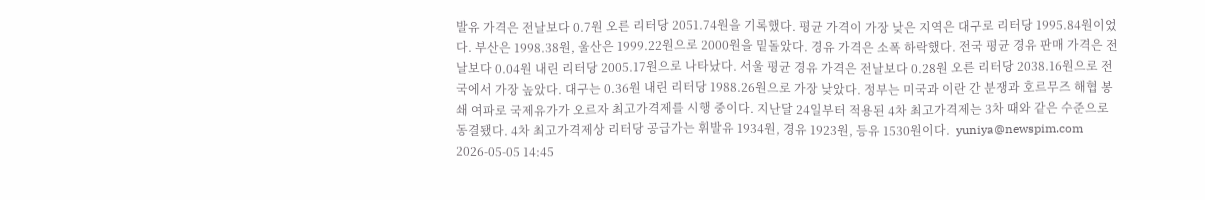발유 가격은 전날보다 0.7원 오른 리터당 2051.74원을 기록했다. 평균 가격이 가장 낮은 지역은 대구로 리터당 1995.84원이었다. 부산은 1998.38원, 울산은 1999.22원으로 2000원을 밑돌았다. 경유 가격은 소폭 하락했다. 전국 평균 경유 판매 가격은 전날보다 0.04원 내린 리터당 2005.17원으로 나타났다. 서울 평균 경유 가격은 전날보다 0.28원 오른 리터당 2038.16원으로 전국에서 가장 높았다. 대구는 0.36원 내린 리터당 1988.26원으로 가장 낮았다. 정부는 미국과 이란 간 분쟁과 호르무즈 해협 봉쇄 여파로 국제유가가 오르자 최고가격제를 시행 중이다. 지난달 24일부터 적용된 4차 최고가격제는 3차 때와 같은 수준으로 동결됐다. 4차 최고가격제상 리터당 공급가는 휘발유 1934원, 경유 1923원, 등유 1530원이다.  yuniya@newspim.com 2026-05-05 14:45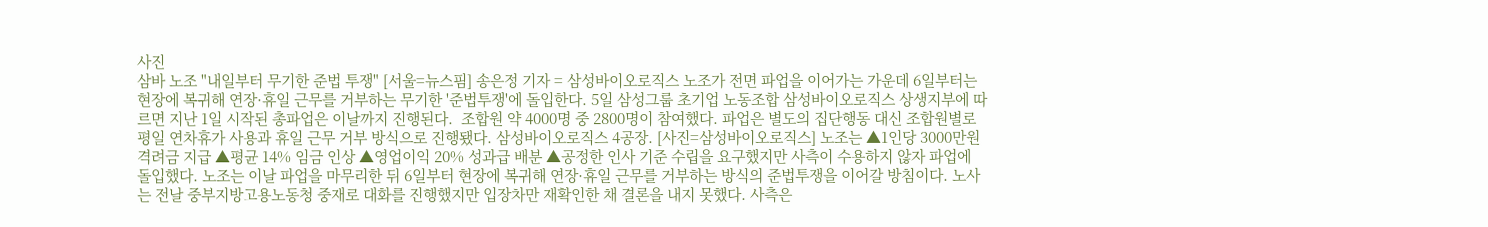사진
삼바 노조 "내일부터 무기한 준법 투쟁" [서울=뉴스핌] 송은정 기자 = 삼성바이오로직스 노조가 전면 파업을 이어가는 가운데 6일부터는 현장에 복귀해 연장·휴일 근무를 거부하는 무기한 '준법투쟁'에 돌입한다. 5일 삼성그룹 초기업 노동조합 삼성바이오로직스 상생지부에 따르면 지난 1일 시작된 총파업은 이날까지 진행된다.  조합원 약 4000명 중 2800명이 참여했다. 파업은 별도의 집단행동 대신 조합원별로 평일 연차휴가 사용과 휴일 근무 거부 방식으로 진행됐다. 삼성바이오로직스 4공장. [사진=삼성바이오로직스] 노조는 ▲1인당 3000만원 격려금 지급 ▲평균 14% 임금 인상 ▲영업이익 20% 성과급 배분 ▲공정한 인사 기준 수립을 요구했지만 사측이 수용하지 않자 파업에 돌입했다. 노조는 이날 파업을 마무리한 뒤 6일부터 현장에 복귀해 연장·휴일 근무를 거부하는 방식의 준법투쟁을 이어갈 방침이다. 노사는 전날 중부지방고용노동청 중재로 대화를 진행했지만 입장차만 재확인한 채 결론을 내지 못했다. 사측은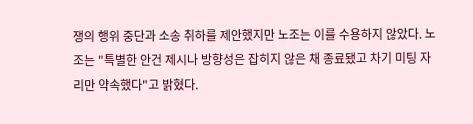쟁의 행위 중단과 소송 취하를 제안했지만 노조는 이를 수용하지 않았다. 노조는 "특별한 안건 제시나 방향성은 잡히지 않은 채 종료됐고 차기 미팅 자리만 약속했다"고 밝혔다.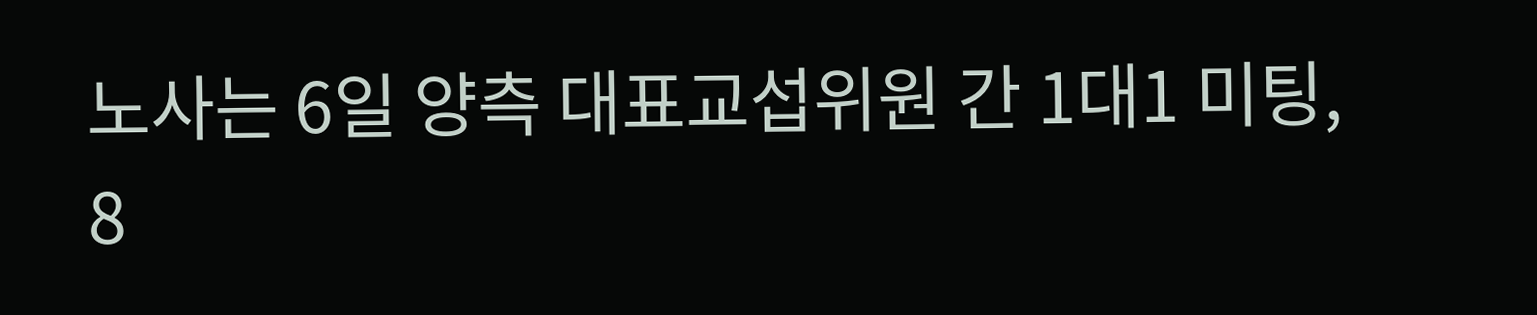노사는 6일 양측 대표교섭위원 간 1대1 미팅, 8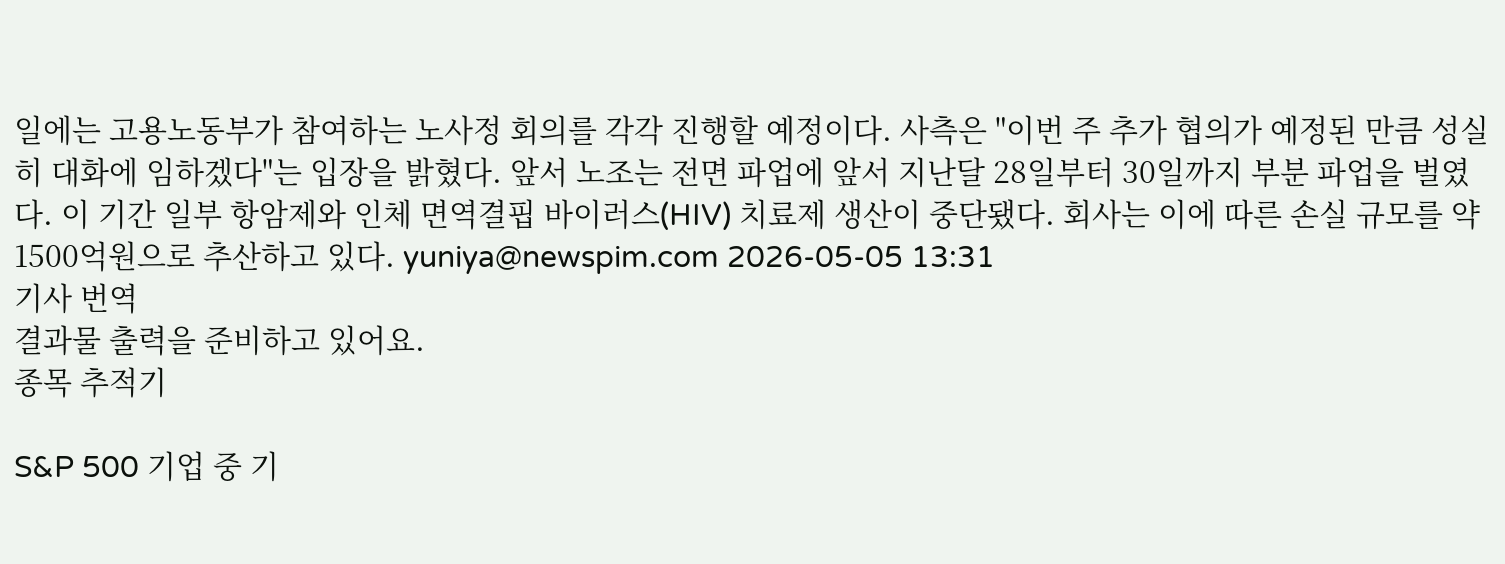일에는 고용노동부가 참여하는 노사정 회의를 각각 진행할 예정이다. 사측은 "이번 주 추가 협의가 예정된 만큼 성실히 대화에 임하겠다"는 입장을 밝혔다. 앞서 노조는 전면 파업에 앞서 지난달 28일부터 30일까지 부분 파업을 벌였다. 이 기간 일부 항암제와 인체 면역결핍 바이러스(HIV) 치료제 생산이 중단됐다. 회사는 이에 따른 손실 규모를 약 1500억원으로 추산하고 있다. yuniya@newspim.com 2026-05-05 13:31
기사 번역
결과물 출력을 준비하고 있어요.
종목 추적기

S&P 500 기업 중 기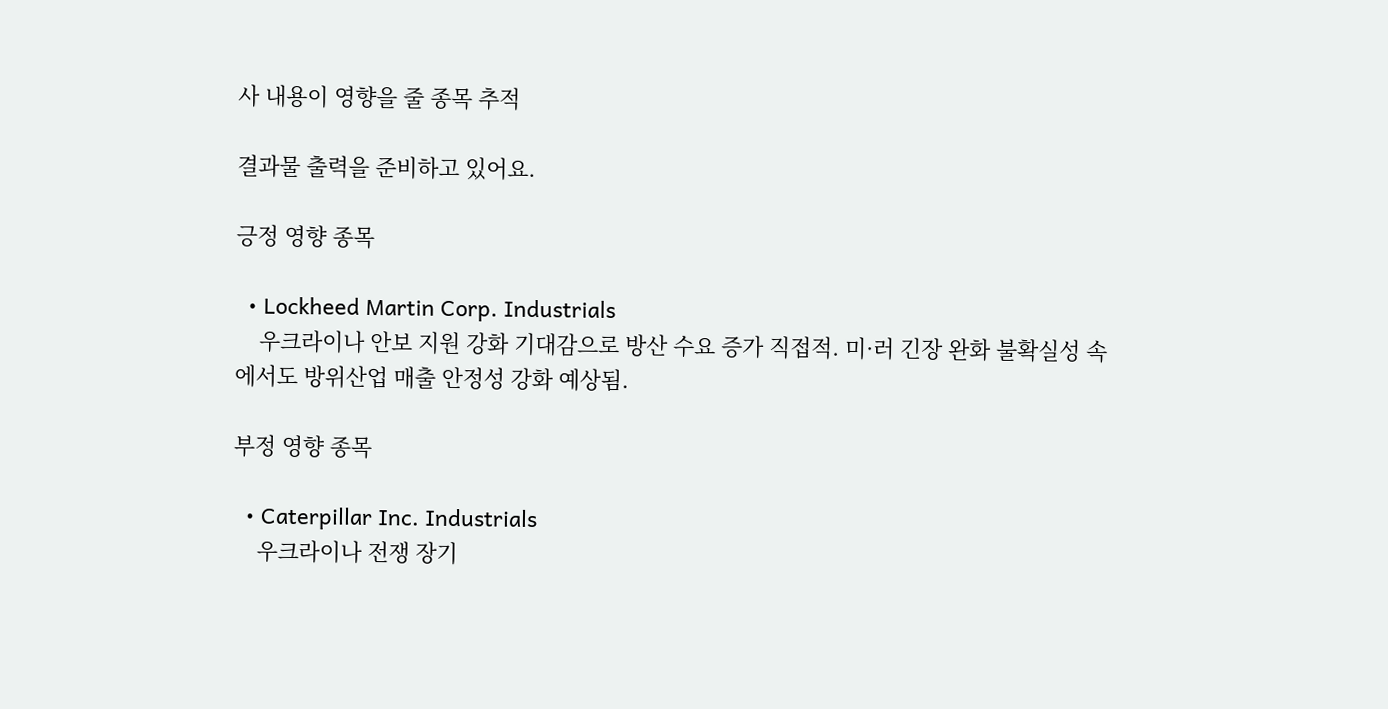사 내용이 영향을 줄 종목 추적

결과물 출력을 준비하고 있어요.

긍정 영향 종목

  • Lockheed Martin Corp. Industrials
    우크라이나 안보 지원 강화 기대감으로 방산 수요 증가 직접적. 미·러 긴장 완화 불확실성 속에서도 방위산업 매출 안정성 강화 예상됨.

부정 영향 종목

  • Caterpillar Inc. Industrials
    우크라이나 전쟁 장기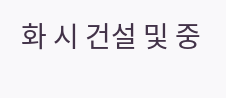화 시 건설 및 중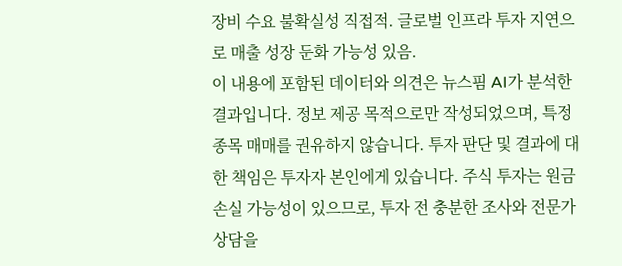장비 수요 불확실성 직접적. 글로벌 인프라 투자 지연으로 매출 성장 둔화 가능성 있음.
이 내용에 포함된 데이터와 의견은 뉴스핌 AI가 분석한 결과입니다. 정보 제공 목적으로만 작성되었으며, 특정 종목 매매를 권유하지 않습니다. 투자 판단 및 결과에 대한 책임은 투자자 본인에게 있습니다. 주식 투자는 원금 손실 가능성이 있으므로, 투자 전 충분한 조사와 전문가 상담을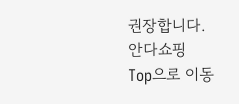권장합니다.
안다쇼핑
Top으로 이동